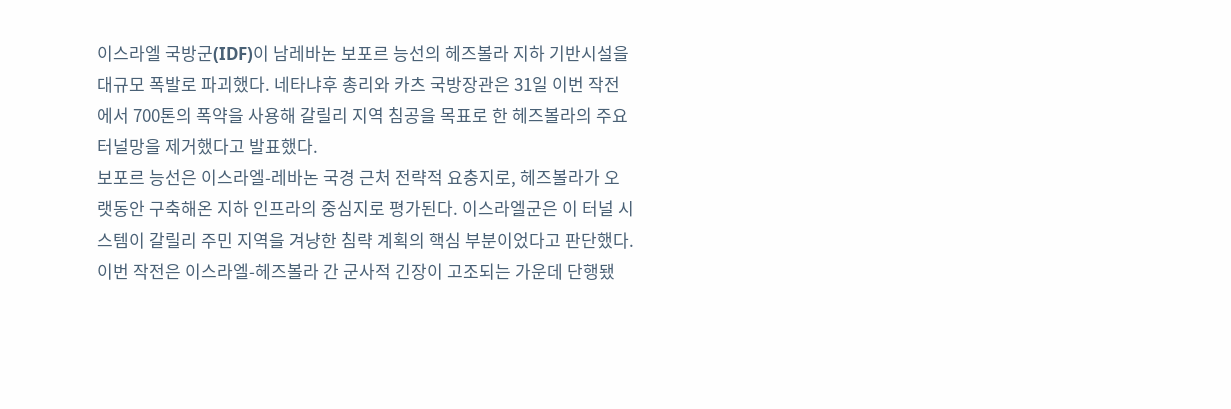이스라엘 국방군(IDF)이 남레바논 보포르 능선의 헤즈볼라 지하 기반시설을 대규모 폭발로 파괴했다. 네타냐후 총리와 카츠 국방장관은 31일 이번 작전에서 700톤의 폭약을 사용해 갈릴리 지역 침공을 목표로 한 헤즈볼라의 주요 터널망을 제거했다고 발표했다.
보포르 능선은 이스라엘-레바논 국경 근처 전략적 요충지로, 헤즈볼라가 오랫동안 구축해온 지하 인프라의 중심지로 평가된다. 이스라엘군은 이 터널 시스템이 갈릴리 주민 지역을 겨냥한 침략 계획의 핵심 부분이었다고 판단했다.
이번 작전은 이스라엘-헤즈볼라 간 군사적 긴장이 고조되는 가운데 단행됐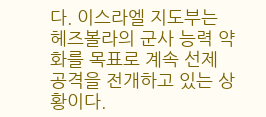다. 이스라엘 지도부는 헤즈볼라의 군사 능력 약화를 목표로 계속 선제 공격을 전개하고 있는 상황이다.